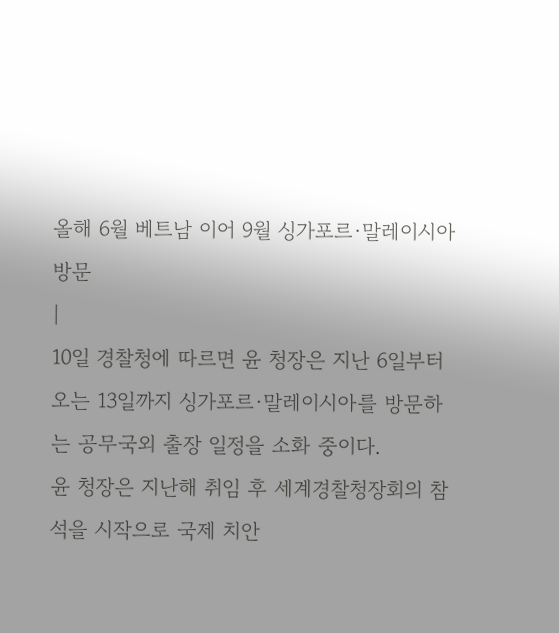올해 6월 베트남 이어 9월 싱가포르·말레이시아 방문
|
10일 경찰청에 따르면 윤 청장은 지난 6일부터 오는 13일까지 싱가포르·말레이시아를 방문하는 공무국외 출장 일정을 소화 중이다.
윤 청장은 지난해 취임 후 세계경찰청장회의 참석을 시작으로 국제 치안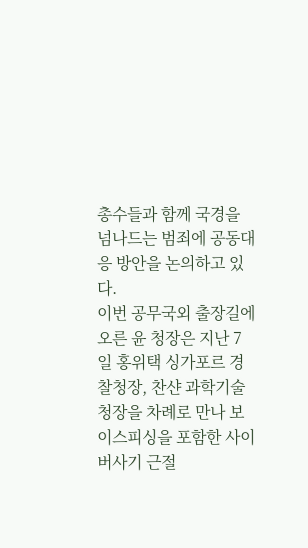총수들과 함께 국경을 넘나드는 범죄에 공동대응 방안을 논의하고 있다.
이번 공무국외 출장길에 오른 윤 청장은 지난 7일 홍위택 싱가포르 경찰청장, 찬샨 과학기술청장을 차례로 만나 보이스피싱을 포함한 사이버사기 근절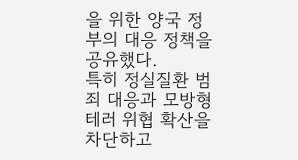을 위한 양국 정부의 대응 정책을 공유했다.
특히 정실질환 범죄 대응과 모방형 테러 위협 확산을 차단하고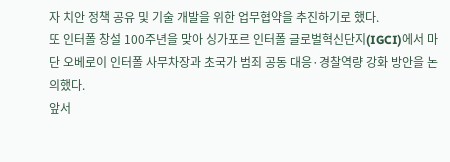자 치안 정책 공유 및 기술 개발을 위한 업무협약을 추진하기로 했다.
또 인터폴 창설 100주년을 맞아 싱가포르 인터폴 글로벌혁신단지(IGCI)에서 마단 오베로이 인터폴 사무차장과 초국가 범죄 공동 대응·경찰역량 강화 방안을 논의했다.
앞서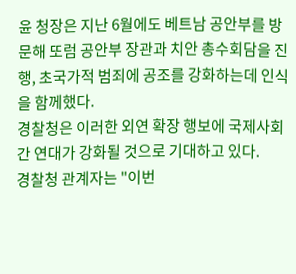윤 청장은 지난 6월에도 베트남 공안부를 방문해 또럼 공안부 장관과 치안 총수회담을 진행, 초국가적 범죄에 공조를 강화하는데 인식을 함께했다.
경찰청은 이러한 외연 확장 행보에 국제사회 간 연대가 강화될 것으로 기대하고 있다.
경찰청 관계자는 "이번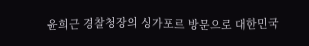윤희근 경찰청장의 싱가포르 방문으로 대한민국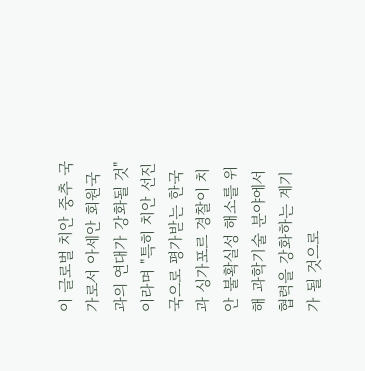이 글로벌 치안 중추 국가로서 아세안 회원국과의 연대가 강화될 것"이라며 "특히 치안 선진국으로 평가받는 한국과 싱가포르 경찰이 치안 불확실성 해소를 위해 과학기술 분야에서 협력을 강화하는 계기가 될 것으로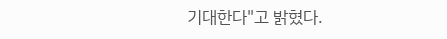기대한다"고 밝혔다.